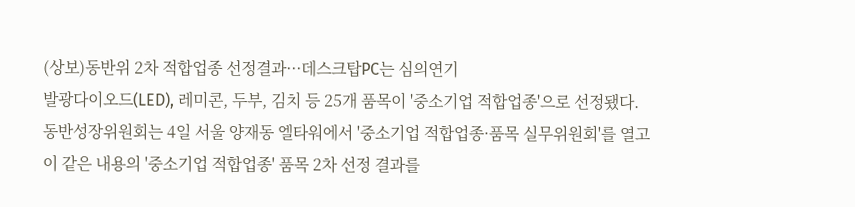(상보)동반위 2차 적합업종 선정결과···데스크탑PC는 심의연기
발광다이오드(LED), 레미콘, 두부, 김치 등 25개 품목이 '중소기업 적합업종'으로 선정됐다.
동반성장위원회는 4일 서울 양재동 엘타워에서 '중소기업 적합업종·품목 실무위원회'를 열고 이 같은 내용의 '중소기업 적합업종' 품목 2차 선정 결과를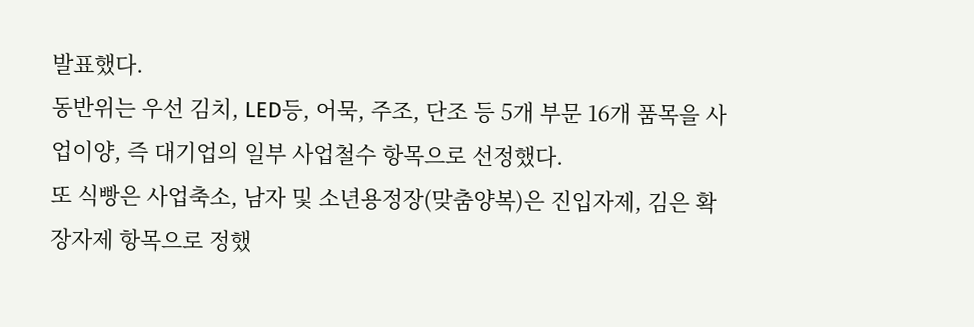발표했다.
동반위는 우선 김치, LED등, 어묵, 주조, 단조 등 5개 부문 16개 품목을 사업이양, 즉 대기업의 일부 사업철수 항목으로 선정했다.
또 식빵은 사업축소, 남자 및 소년용정장(맞춤양복)은 진입자제, 김은 확장자제 항목으로 정했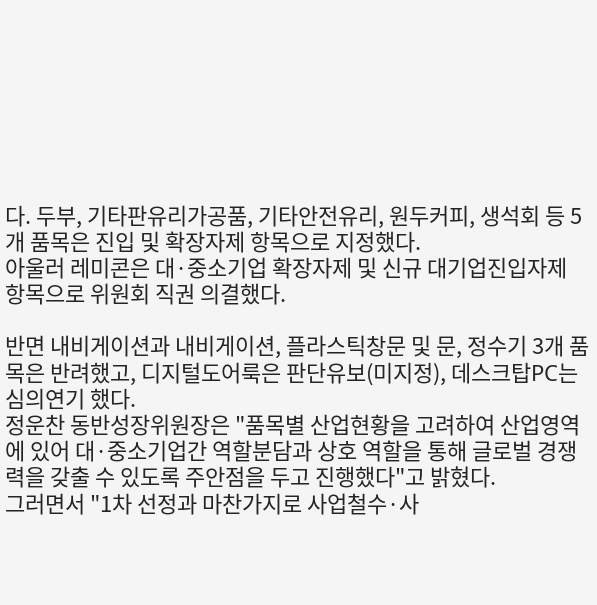다. 두부, 기타판유리가공품, 기타안전유리, 원두커피, 생석회 등 5개 품목은 진입 및 확장자제 항목으로 지정했다.
아울러 레미콘은 대·중소기업 확장자제 및 신규 대기업진입자제 항목으로 위원회 직권 의결했다.

반면 내비게이션과 내비게이션, 플라스틱창문 및 문, 정수기 3개 품목은 반려했고, 디지털도어룩은 판단유보(미지정), 데스크탑PC는 심의연기 했다.
정운찬 동반성장위원장은 "품목별 산업현황을 고려하여 산업영역에 있어 대·중소기업간 역할분담과 상호 역할을 통해 글로벌 경쟁력을 갖출 수 있도록 주안점을 두고 진행했다"고 밝혔다.
그러면서 "1차 선정과 마찬가지로 사업철수·사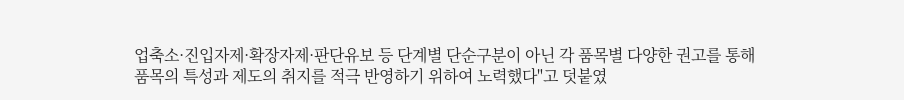업축소·진입자제·확장자제·판단유보 등 단계별 단순구분이 아닌 각 품목별 다양한 권고를 통해 품목의 특성과 제도의 취지를 적극 반영하기 위하여 노력했다"고 덧붙였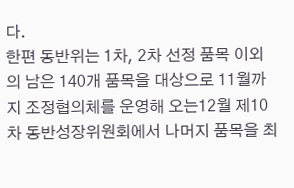다.
한편 동반위는 1차, 2차 선정 품목 이외의 남은 140개 품목을 대상으로 11월까지 조정협의체를 운영해 오는12월 제10차 동반성장위원회에서 나머지 품목을 최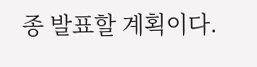종 발표할 계획이다.